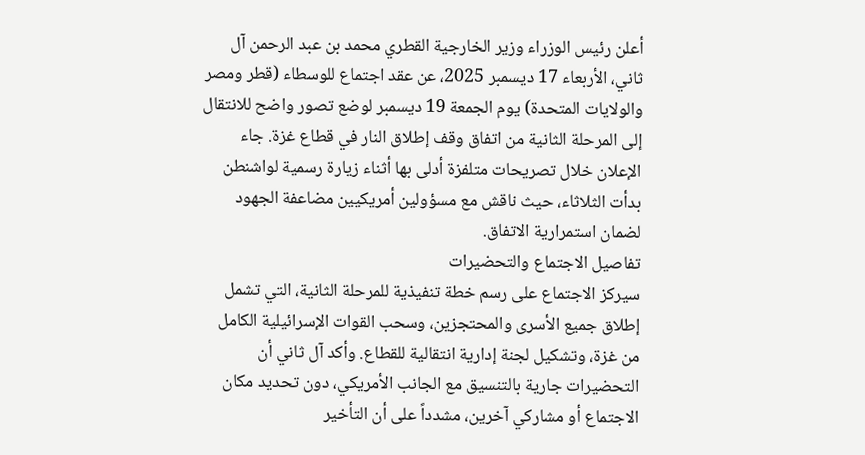أعلن رئيس الوزراء وزير الخارجية القطري محمد بن عبد الرحمن آل ثاني، الأربعاء 17 ديسمبر 2025، عن عقد اجتماع للوسطاء (قطر ومصر والولايات المتحدة) يوم الجمعة 19 ديسمبر لوضع تصور واضح للانتقال إلى المرحلة الثانية من اتفاق وقف إطلاق النار في قطاع غزة. جاء الإعلان خلال تصريحات متلفزة أدلى بها أثناء زيارة رسمية لواشنطن بدأت الثلاثاء، حيث ناقش مع مسؤولين أمريكيين مضاعفة الجهود لضمان استمرارية الاتفاق.
تفاصيل الاجتماع والتحضيرات
سيركز الاجتماع على رسم خطة تنفيذية للمرحلة الثانية، التي تشمل إطلاق جميع الأسرى والمحتجزين، وسحب القوات الإسرائيلية الكامل من غزة، وتشكيل لجنة إدارية انتقالية للقطاع. وأكد آل ثاني أن التحضيرات جارية بالتنسيق مع الجانب الأمريكي، دون تحديد مكان الاجتماع أو مشاركي آخرين، مشدداً على أن التأخير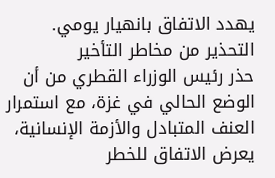يهدد الاتفاق بانهيار يومي.
التحذير من مخاطر التأخير
حذر رئيس الوزراء القطري من أن الوضع الحالي في غزة، مع استمرار العنف المتبادل والأزمة الإنسانية، يعرض الاتفاق للخطر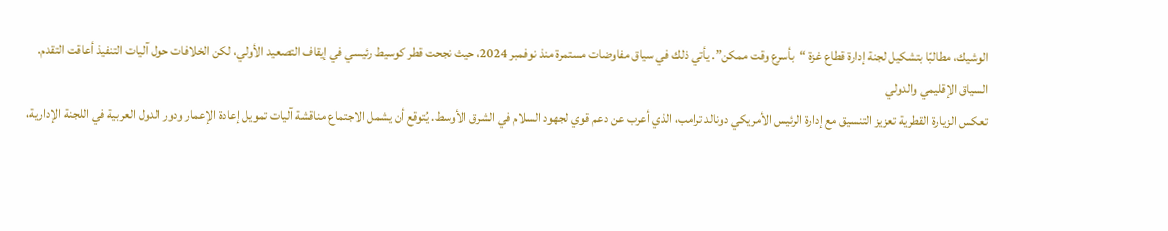الوشيك، مطالبًا بتشكيل لجنة إدارة قطاع غزة “بأسرع وقت ممكن”. يأتي ذلك في سياق مفاوضات مستمرة منذ نوفمبر 2024، حيث نجحت قطر كوسيط رئيسي في إيقاف التصعيد الأولي، لكن الخلافات حول آليات التنفيذ أعاقت التقدم.
السياق الإقليمي والدولي
تعكس الزيارة القطرية تعزيز التنسيق مع إدارة الرئيس الأمريكي دونالد ترامب، الذي أعرب عن دعم قوي لجهود السلام في الشرق الأوسط. يُتوقع أن يشمل الاجتماع مناقشة آليات تمويل إعادة الإعمار ودور الدول العربية في اللجنة الإدارية،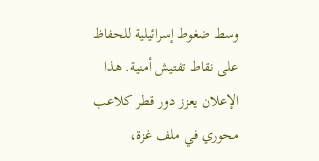وسط ضغوط إسرائيلية للحفاظ على نقاط تفتيش أمنية. هذا الإعلان يعزز دور قطر كلاعب محوري في ملف غزة،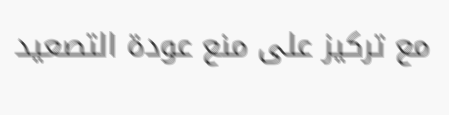مع تركيز على منع عودة التصعيد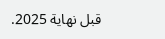قبل نهاية 2025.